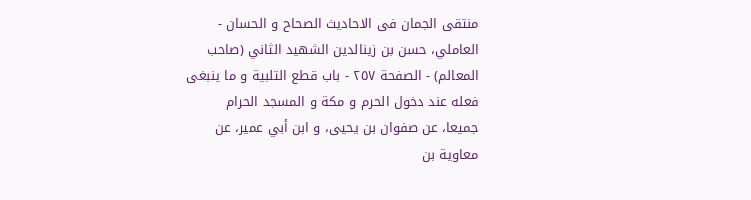منتقى الجمان فى الاحاديث الصحاح و الحسان - العاملي، حسن بن زينالدين الشهيد الثاني (صاحب المعالم) - الصفحة ٢٥٧ - باب قطع التلبية و ما ينبغى فعله عند دخول الحرم و مكة و المسجد الحرام
جميعا، عن صفوان بن يحيى، و ابن أبي عمير، عن معاوية بن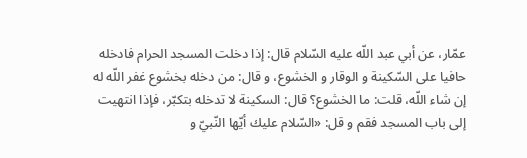عمّار، عن أبي عبد اللّه عليه السّلام قال: إذا دخلت المسجد الحرام فادخله حافيا على السّكينة و الوقار و الخشوع، و قال: من دخله بخشوع غفر اللّه له إن شاء اللّه، قلت: ما الخشوع؟ قال: السكينة لا تدخله بتكبّر، فإذا انتهيت إلى باب المسجد فقم و قل: «السّلام عليك أيّها النّبيّ و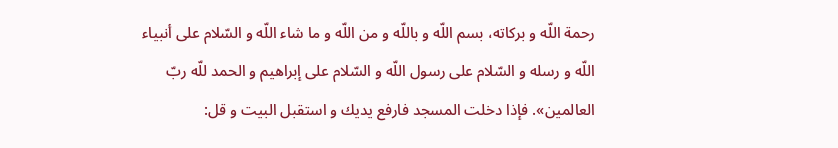رحمة اللّه و بركاته، بسم اللّه و باللّه و من اللّه و ما شاء اللّه و السّلام على أنبياء اللّه و رسله و السّلام على رسول اللّه و السّلام على إبراهيم و الحمد للّه ربّ العالمين». فإذا دخلت المسجد فارفع يديك و استقبل البيت و قل: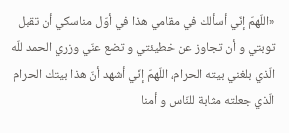«اللّهمّ إنّي أسألك في مقامي هذا في أوّل مناسكي أن تقبل توبتي و أن تجاوز عن خطيئتي و تضع عنّي وزري الحمد للّه الّذي بلغني بيته الحرام، اللّهمّ إنّي أشهد أنّ هذا بيتك الحرام الّذي جعلته مثابة للنّاس و أمنا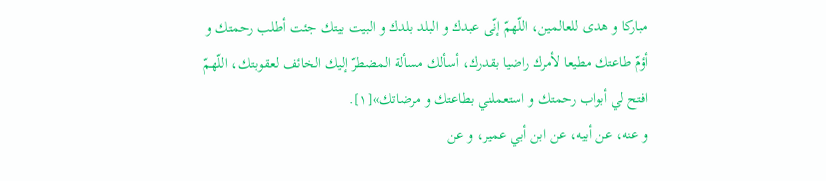مباركا و هدى للعالمين، اللّهمّ إنّى عبدك و البلد بلدك و البيت بيتك جئت أطلب رحمتك و أؤمّ طاعتك مطيعا لأمرك راضيا بقدرك، أسألك مسألة المضطرّ إليك الخائف لعقوبتك، اللّهمّ افتح لي أبواب رحمتك و استعملني بطاعتك و مرضاتك»[١].
و عنه، عن أبيه، عن ابن أبي عمير، و عن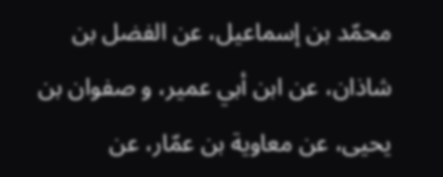محمّد بن إسماعيل، عن الفضل بن شاذان، عن ابن أبي عمير، و صفوان بن يحيى، عن معاوية بن عمّار، عن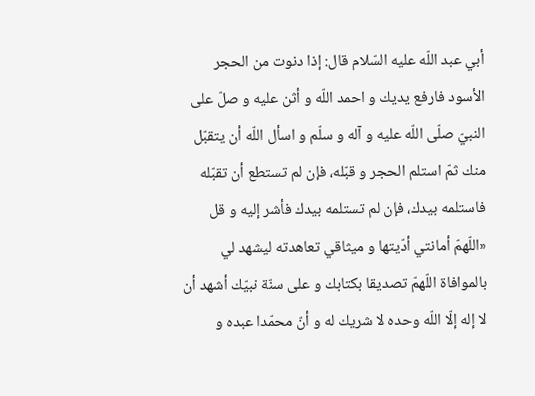أبي عبد اللّه عليه السّلام قال: إذا دنوت من الحجر الأسود فارفع يديك و احمد اللّه و أثن عليه و صلّ على النبيّ صلّى اللّه عليه و آله و سلّم و اسأل اللّه أن يتقبّل منك ثمّ استلم الحجر و قبّله، فإن لم تستطع أن تقبّله فاستلمه بيدك، فإن لم تستلمه بيدك فأشر إليه و قل «اللّهمّ أمانتي أدّيتها و ميثاقي تعاهدته ليشهد لي بالموافاة اللّهمّ تصديقا بكتابك و على سنّة نبيّك أشهد أن لا إله إلّا اللّه وحده لا شريك له و أنّ محمّدا عبده و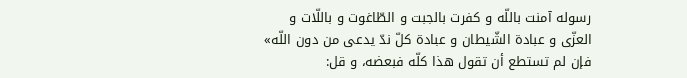رسوله آمنت باللّه و كفرت بالجبت و الطّاغوت و باللّات و العزّى و عبادة الشّيطان و عبادة كلّ ندّ يدعى من دون اللّه» فإن لم تستطع أن تقول هذا كلّه فبعضه، و قل: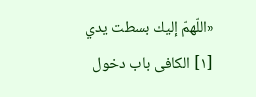«اللّهمّ إليك بسطت يدي
[١] الكافى باب دخول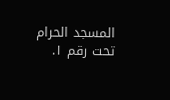المسجد الحرام تحت رقم ١.